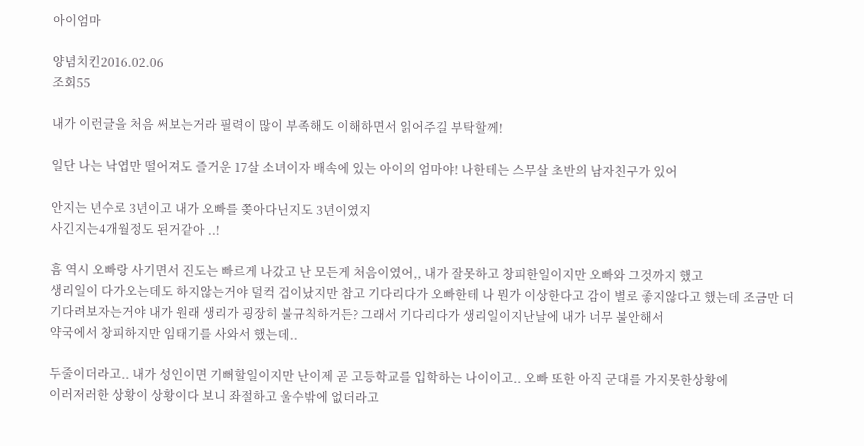아이엄마

양념치킨2016.02.06
조회55

내가 이런글을 처음 써보는거라 필력이 많이 부족해도 이해하면서 읽어주길 부탁할께!

일단 나는 낙엽만 떨어져도 즐거운 17살 소녀이자 배속에 있는 아이의 엄마야! 나한테는 스무살 초반의 남자친구가 있어

안지는 년수로 3년이고 내가 오빠를 쫒아다닌지도 3년이였지
사긴지는4개월정도 된거같아 ..!

흠 역시 오빠랑 사기면서 진도는 빠르게 나갔고 난 모든게 처음이였어,, 내가 잘못하고 창피한일이지만 오빠와 그것까지 했고
생리일이 다가오는데도 하지않는거야 덜컥 겁이났지만 참고 기다리다가 오빠한테 나 뭔가 이상한다고 감이 별로 좋지않다고 했는데 조금만 더기다려보자는거야 내가 원래 생리가 굉장히 불규칙하거든? 그래서 기다리다가 생리일이지난날에 내가 너무 불안해서
약국에서 창피하지만 임태기를 사와서 했는데..

두줄이더라고.. 내가 성인이면 기뻐할일이지만 난이제 곧 고등학교를 입학하는 나이이고.. 오빠 또한 아직 군대를 가지못한상황에
이러저러한 상황이 상황이다 보니 좌절하고 울수밖에 없더라고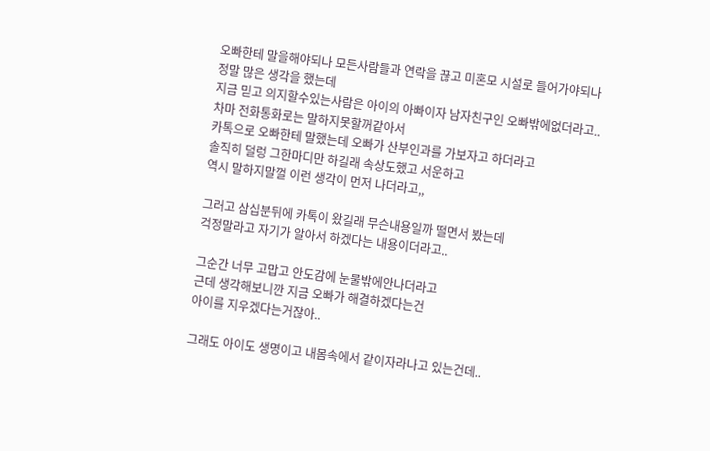오빠한테 말을해야되나 모든사람들과 연락을 끊고 미혼모 시설로 들어가야되나 정말 많은 생각을 했는데
지금 믿고 의지할수있는사람은 아이의 아빠이자 남자친구인 오빠밖에없더라고..
차마 전화통화로는 말하지못할꺼같아서
카톡으로 오빠한테 말했는데 오빠가 산부인과를 가보자고 하더라고
솔직히 덜렁 그한마디만 하길래 속상도했고 서운하고
역시 말하지말껄 이런 생각이 먼저 나더라고,,

그러고 삼십분뒤에 카톡이 왔길래 무슨내용일까 떨면서 봤는데
걱정말라고 자기가 알아서 하겠다는 내용이더라고..

그순간 너무 고맙고 안도감에 눈물밖에안나더라고
근데 생각해보니깐 지금 오빠가 해결하겠다는건
아이를 지우겠다는거잖아..

그래도 아이도 생명이고 내몸속에서 같이자라나고 있는건데..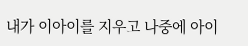내가 이아이를 지우고 나중에 아이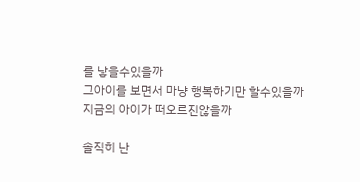를 낳을수있을까
그아이를 보면서 마냥 행복하기만 할수있을까
지금의 아이가 떠오르진않을까

솔직히 난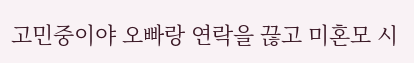고민중이야 오빠랑 연락을 끊고 미혼모 시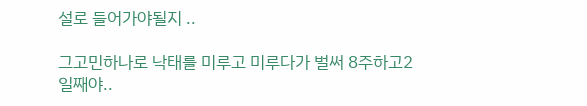설로 들어가야될지 ..

그고민하나로 낙태를 미루고 미루다가 벌써 8주하고2일째야..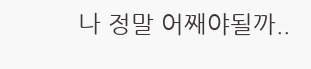나 정말 어째야될까..